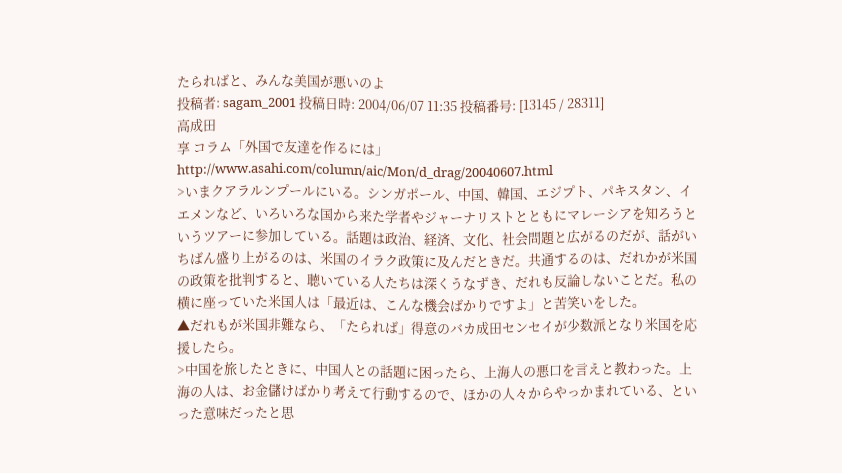たらればと、みんな美国が悪いのよ
投稿者: sagam_2001 投稿日時: 2004/06/07 11:35 投稿番号: [13145 / 28311]
高成田
享 コラム「外国で友達を作るには」
http://www.asahi.com/column/aic/Mon/d_drag/20040607.html
>いまクアラルンプールにいる。シンガポール、中国、韓国、エジプト、パキスタン、イエメンなど、いろいろな国から来た学者やジャーナリストとともにマレーシアを知ろうというツアーに参加している。話題は政治、経済、文化、社会問題と広がるのだが、話がいちばん盛り上がるのは、米国のイラク政策に及んだときだ。共通するのは、だれかが米国の政策を批判すると、聴いている人たちは深くうなずき、だれも反論しないことだ。私の横に座っていた米国人は「最近は、こんな機会ばかりですよ」と苦笑いをした。
▲だれもが米国非難なら、「たられば」得意のバカ成田センセイが少数派となり米国を応援したら。
>中国を旅したときに、中国人との話題に困ったら、上海人の悪口を言えと教わった。上海の人は、お金儲けばかり考えて行動するので、ほかの人々からやっかまれている、といった意味だったと思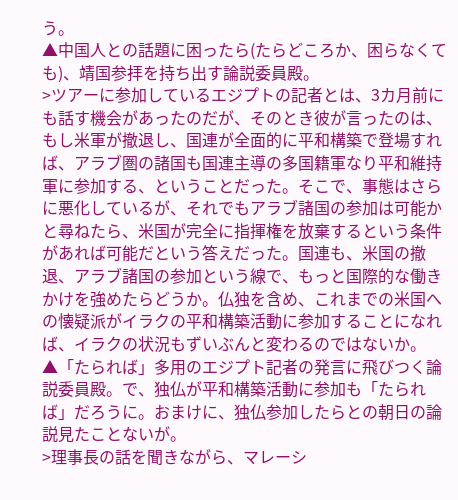う。
▲中国人との話題に困ったら(たらどころか、困らなくても)、靖国参拝を持ち出す論説委員殿。
>ツアーに参加しているエジプトの記者とは、3カ月前にも話す機会があったのだが、そのとき彼が言ったのは、もし米軍が撤退し、国連が全面的に平和構築で登場すれば、アラブ圏の諸国も国連主導の多国籍軍なり平和維持軍に参加する、ということだった。そこで、事態はさらに悪化しているが、それでもアラブ諸国の参加は可能かと尋ねたら、米国が完全に指揮権を放棄するという条件があれば可能だという答えだった。国連も、米国の撤退、アラブ諸国の参加という線で、もっと国際的な働きかけを強めたらどうか。仏独を含め、これまでの米国への懐疑派がイラクの平和構築活動に参加することになれば、イラクの状況もずいぶんと変わるのではないか。
▲「たられば」多用のエジプト記者の発言に飛びつく論説委員殿。で、独仏が平和構築活動に参加も「たられば」だろうに。おまけに、独仏参加したらとの朝日の論説見たことないが。
>理事長の話を聞きながら、マレーシ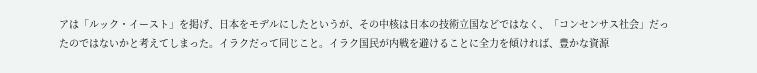アは「ルック・イースト」を掲げ、日本をモデルにしたというが、その中核は日本の技術立国などではなく、「コンセンサス社会」だったのではないかと考えてしまった。イラクだって同じこと。イラク国民が内戦を避けることに全力を傾ければ、豊かな資源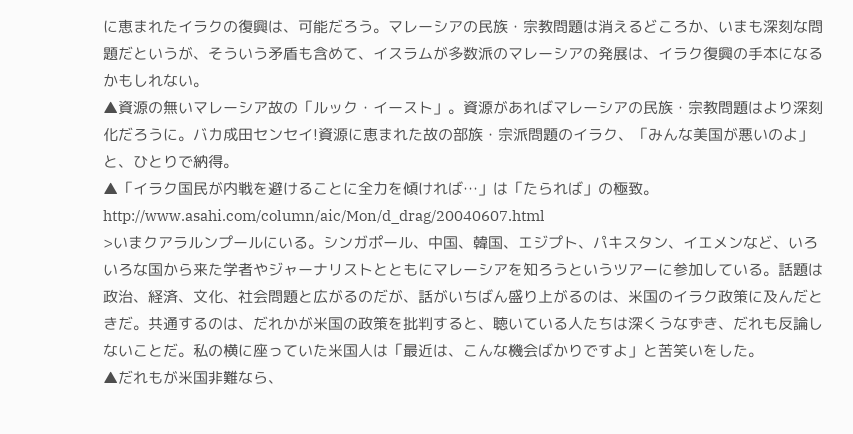に恵まれたイラクの復興は、可能だろう。マレーシアの民族・宗教問題は消えるどころか、いまも深刻な問題だというが、そういう矛盾も含めて、イスラムが多数派のマレーシアの発展は、イラク復興の手本になるかもしれない。
▲資源の無いマレーシア故の「ルック・イースト」。資源があればマレーシアの民族・宗教問題はより深刻化だろうに。バカ成田センセイ!資源に恵まれた故の部族・宗派問題のイラク、「みんな美国が悪いのよ」と、ひとりで納得。
▲「イラク国民が内戦を避けることに全力を傾ければ…」は「たられば」の極致。
http://www.asahi.com/column/aic/Mon/d_drag/20040607.html
>いまクアラルンプールにいる。シンガポール、中国、韓国、エジプト、パキスタン、イエメンなど、いろいろな国から来た学者やジャーナリストとともにマレーシアを知ろうというツアーに参加している。話題は政治、経済、文化、社会問題と広がるのだが、話がいちばん盛り上がるのは、米国のイラク政策に及んだときだ。共通するのは、だれかが米国の政策を批判すると、聴いている人たちは深くうなずき、だれも反論しないことだ。私の横に座っていた米国人は「最近は、こんな機会ばかりですよ」と苦笑いをした。
▲だれもが米国非難なら、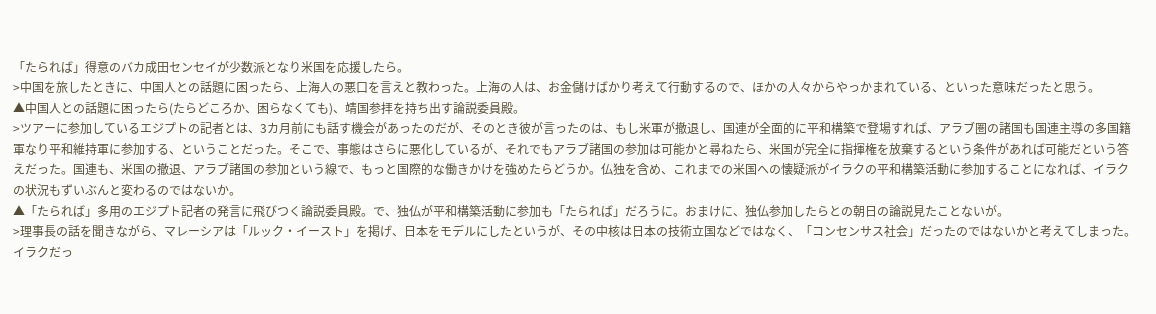「たられば」得意のバカ成田センセイが少数派となり米国を応援したら。
>中国を旅したときに、中国人との話題に困ったら、上海人の悪口を言えと教わった。上海の人は、お金儲けばかり考えて行動するので、ほかの人々からやっかまれている、といった意味だったと思う。
▲中国人との話題に困ったら(たらどころか、困らなくても)、靖国参拝を持ち出す論説委員殿。
>ツアーに参加しているエジプトの記者とは、3カ月前にも話す機会があったのだが、そのとき彼が言ったのは、もし米軍が撤退し、国連が全面的に平和構築で登場すれば、アラブ圏の諸国も国連主導の多国籍軍なり平和維持軍に参加する、ということだった。そこで、事態はさらに悪化しているが、それでもアラブ諸国の参加は可能かと尋ねたら、米国が完全に指揮権を放棄するという条件があれば可能だという答えだった。国連も、米国の撤退、アラブ諸国の参加という線で、もっと国際的な働きかけを強めたらどうか。仏独を含め、これまでの米国への懐疑派がイラクの平和構築活動に参加することになれば、イラクの状況もずいぶんと変わるのではないか。
▲「たられば」多用のエジプト記者の発言に飛びつく論説委員殿。で、独仏が平和構築活動に参加も「たられば」だろうに。おまけに、独仏参加したらとの朝日の論説見たことないが。
>理事長の話を聞きながら、マレーシアは「ルック・イースト」を掲げ、日本をモデルにしたというが、その中核は日本の技術立国などではなく、「コンセンサス社会」だったのではないかと考えてしまった。イラクだっ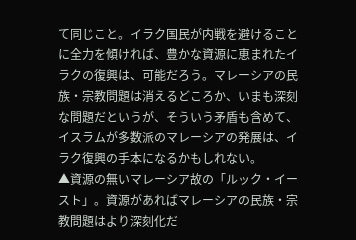て同じこと。イラク国民が内戦を避けることに全力を傾ければ、豊かな資源に恵まれたイラクの復興は、可能だろう。マレーシアの民族・宗教問題は消えるどころか、いまも深刻な問題だというが、そういう矛盾も含めて、イスラムが多数派のマレーシアの発展は、イラク復興の手本になるかもしれない。
▲資源の無いマレーシア故の「ルック・イースト」。資源があればマレーシアの民族・宗教問題はより深刻化だ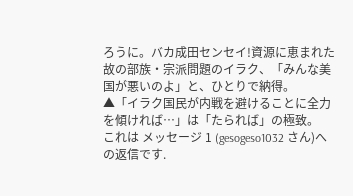ろうに。バカ成田センセイ!資源に恵まれた故の部族・宗派問題のイラク、「みんな美国が悪いのよ」と、ひとりで納得。
▲「イラク国民が内戦を避けることに全力を傾ければ…」は「たられば」の極致。
これは メッセージ 1 (gesogeso1032 さん)への返信です.